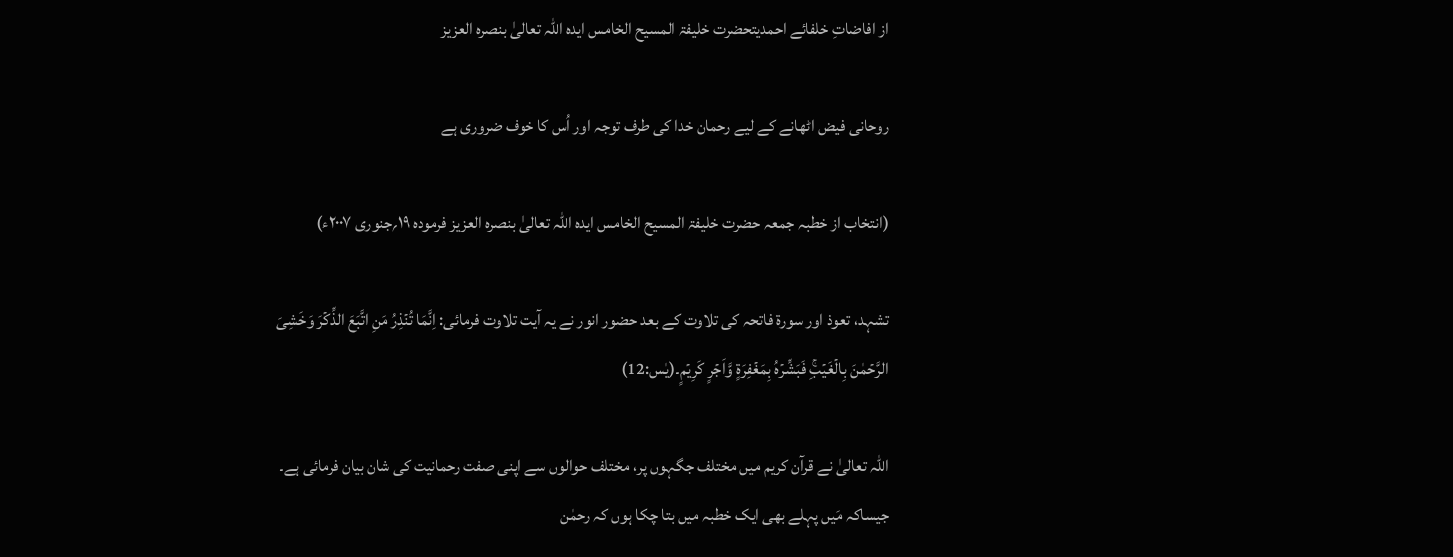از افاضاتِ خلفائے احمدیتحضرت خلیفۃ المسیح الخامس ایدہ اللہ تعالیٰ بنصرہ العزیز

روحانی فیض اٹھانے کے لیے رحمان خدا کی طرف توجہ اور اُس کا خوف ضروری ہے

(انتخاب از خطبہ جمعہ حضرت خلیفۃ المسیح الخامس ایدہ اللہ تعالیٰ بنصرہ العزیز فرمودہ ۱۹؍جنوری ۲۰۰۷ء)

تشہد، تعوذ اور سورۃ فاتحہ کی تلاوت کے بعد حضور انور نے یہ آیت تلاوت فرمائی: اِنَّمَا تُنۡذِرُ مَنِ اتَّبَعَ الذِّکۡرَ وَخَشِیَ الرَّحۡمٰنَ بِالۡغَیۡبِۚ فَبَشِّرۡہُ بِمَغۡفِرَۃٍ وَّاَجۡرٍ کَرِیۡمٍ۔(یٰس:12)

اللہ تعالیٰ نے قرآن کریم میں مختلف جگہوں پر، مختلف حوالوں سے اپنی صفت رحمانیت کی شان بیان فرمائی ہے۔ جیساکہ مَیں پہلے بھی ایک خطبہ میں بتا چکا ہوں کہ رحمٰن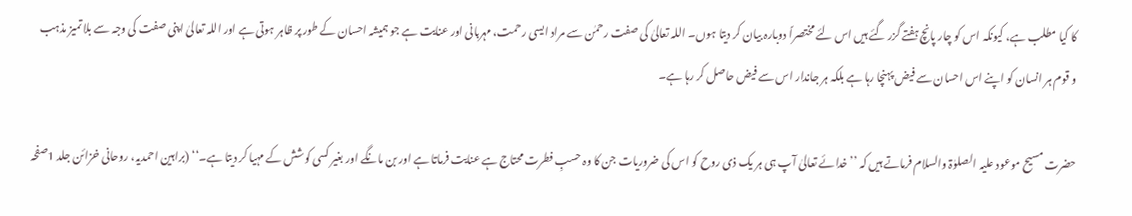کا کیا مطلب ہے، کیونکہ اس کو چار پانچ ہفتے گزر گئے ہیں اس لئے مختصراً دوبارہ بیان کر دیتا ہوں۔ اللہ تعالیٰ کی صفت رحمٰن سے مراد ایسی رحمت، مہربانی اور عنایت ہے جو ہمیشہ احسان کے طور پر ظاہر ہوتی ہے اور اللہ تعالیٰ اپنی صفت کی وجہ سے بلا تمیز مذہب و قوم ہر انسان کو اپنے اس احسان سے فیض پہنچا رہا ہے بلکہ ہر جاندار اس سے فیض حاصل کر رہا ہے۔

حضرت مسیح موعود علیہ الصلوٰۃ والسلام فرماتے ہیں کہ ’’خدائے تعالیٰ آپ ہی ہر یک ذی روح کو اس کی ضروریات جن کا وہ حسبِ فطرت محتاج ہے عنایت فرماتا ہے اور بن مانگے اور بغیر کسی کوشش کے مہیا کر دیتا ہے۔‘‘ (براہین احمدیہ، روحانی خزائن جلد 1صفحہ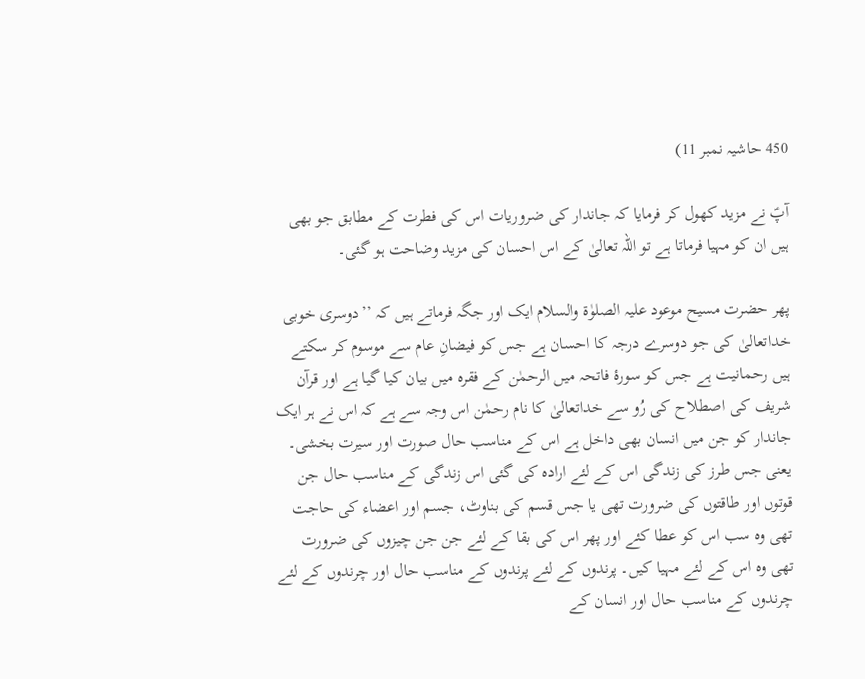450 حاشیہ نمبر 11)

آپؑ نے مزید کھول کر فرمایا کہ جاندار کی ضروریات اس کی فطرت کے مطابق جو بھی ہیں ان کو مہیا فرماتا ہے تو اللہ تعالیٰ کے اس احسان کی مزید وضاحت ہو گئی۔

پھر حضرت مسیح موعود علیہ الصلوٰۃ والسلام ایک اور جگہ فرماتے ہیں کہ ’’دوسری خوبی خداتعالیٰ کی جو دوسرے درجہ کا احسان ہے جس کو فیضانِ عام سے موسوم کر سکتے ہیں رحمانیت ہے جس کو سورۂ فاتحہ میں الرحمٰن کے فقرہ میں بیان کیا گیا ہے اور قرآن شریف کی اصطلاح کی رُو سے خداتعالیٰ کا نام رحمٰن اس وجہ سے ہے کہ اس نے ہر ایک جاندار کو جن میں انسان بھی داخل ہے اس کے مناسب حال صورت اور سیرت بخشی۔ یعنی جس طرز کی زندگی اس کے لئے ارادہ کی گئی اس زندگی کے مناسب حال جن قوتوں اور طاقتوں کی ضرورت تھی یا جس قسم کی بناوٹ، جسم اور اعضاء کی حاجت تھی وہ سب اس کو عطا کئے اور پھر اس کی بقا کے لئے جن جن چیزوں کی ضرورت تھی وہ اس کے لئے مہیا کیں۔ پرندوں کے لئے پرندوں کے مناسب حال اور چرندوں کے لئے چرندوں کے مناسب حال اور انسان کے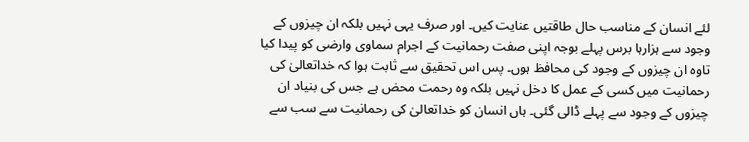لئے انسان کے مناسب حال طاقتیں عنایت کیں۔ اور صرف یہی نہیں بلکہ ان چیزوں کے وجود سے ہزارہا برس پہلے بوجہ اپنی صفت رحمانیت کے اجرام سماوی وارضی کو پیدا کیا تاوہ ان چیزوں کے وجود کی محافظ ہوں۔ پس اس تحقیق سے ثابت ہوا کہ خداتعالیٰ کی رحمانیت میں کسی کے عمل کا دخل نہیں بلکہ وہ رحمت محض ہے جس کی بنیاد ان چیزوں کے وجود سے پہلے ڈالی گئی۔ ہاں انسان کو خداتعالیٰ کی رحمانیت سے سب سے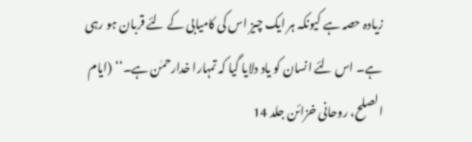زیادہ حصہ ہے کیونکہ ہر ایک چیز اس کی کامیابی کے لئے قربان ہو رہی ہے۔ اس لئے انسان کو یاد دلایا گیا کہ تمہارا خدارحمٰن ہے۔‘‘ (ایام الصلح، روحانی خزائن جلد 14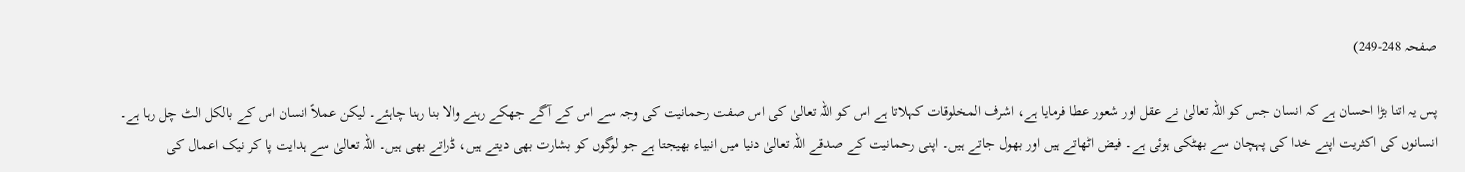صفحہ 248-249)

پس یہ اتنا بڑا احسان ہے کہ انسان جس کو اللہ تعالیٰ نے عقل اور شعور عطا فرمایا ہے، اشرف المخلوقات کہلاتا ہے اس کو اللہ تعالیٰ کی اس صفت رحمانیت کی وجہ سے اس کے آگے جھکے رہنے والا بنا رہنا چاہئے۔ لیکن عملاً انسان اس کے بالکل الٹ چل رہا ہے۔ انسانوں کی اکثریت اپنے خدا کی پہچان سے بھٹکی ہوئی ہے۔ فیض اٹھاتے ہیں اور بھول جاتے ہیں۔ اپنی رحمانیت کے صدقے اللہ تعالیٰ دنیا میں انبیاء بھیجتا ہے جو لوگوں کو بشارت بھی دیتے ہیں، ڈراتے بھی ہیں۔ اللہ تعالیٰ سے ہدایت پا کر نیک اعمال کی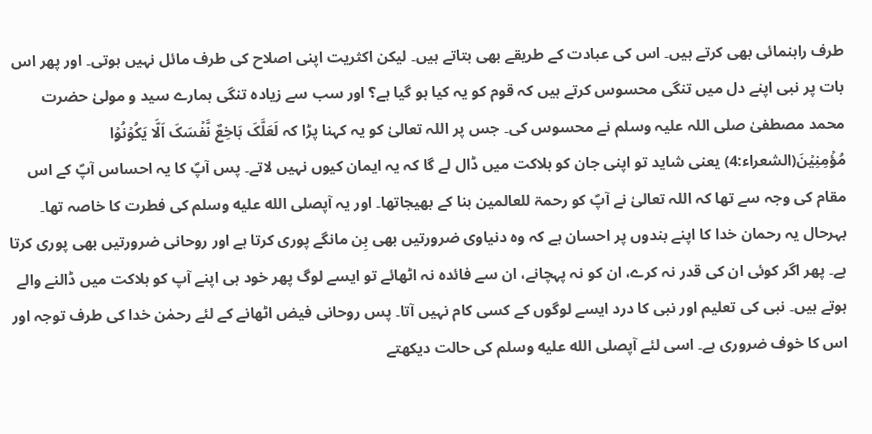طرف راہنمائی بھی کرتے ہیں۔ اس کی عبادت کے طریقے بھی بتاتے ہیں۔ لیکن اکثریت اپنی اصلاح کی طرف مائل نہیں ہوتی۔ اور پھر اس بات پر نبی اپنے دل میں تنگی محسوس کرتے ہیں کہ قوم کو یہ کیا ہو گیا ہے؟ اور سب سے زیادہ تنگی ہمارے سید و مولیٰ حضرت محمد مصطفیٰ صلی اللہ علیہ وسلم نے محسوس کی۔ جس پر اللہ تعالیٰ کو یہ کہنا پڑا کہ لَعَلَّکَ بَاخِعٌ نَّفۡسَکَ اَلَّا یَکُوۡنُوۡا مُؤۡمِنِیۡنَ(الشعراء:4) یعنی شاید تو اپنی جان کو ہلاکت میں ڈال لے گا کہ یہ ایمان کیوں نہیں لاتے۔ پس آپؐ کا یہ احساس آپؐ کے اس مقام کی وجہ سے تھا کہ اللہ تعالیٰ نے آپؐ کو رحمۃ للعالمین بنا کے بھیجاتھا۔ اور یہ آپصلى الله عليه وسلم کی فطرت کا خاصہ تھا۔ بہرحال یہ رحمان خدا کا اپنے بندوں پر احسان ہے کہ وہ دنیاوی ضرورتیں بھی بِن مانگے پوری کرتا ہے اور روحانی ضرورتیں بھی پوری کرتا ہے۔ پھر اگر کوئی ان کی قدر نہ کرے، ان کو نہ پہچانے، ان سے فائدہ نہ اٹھائے تو ایسے لوگ پھر خود ہی اپنے آپ کو ہلاکت میں ڈالنے والے ہوتے ہیں۔ نبی کی تعلیم اور نبی کا درد ایسے لوگوں کے کسی کام نہیں آتا۔ پس روحانی فیض اٹھانے کے لئے رحمٰن خدا کی طرف توجہ اور اس کا خوف ضروری ہے۔ اسی لئے آپصلى الله عليه وسلم کی حالت دیکھتے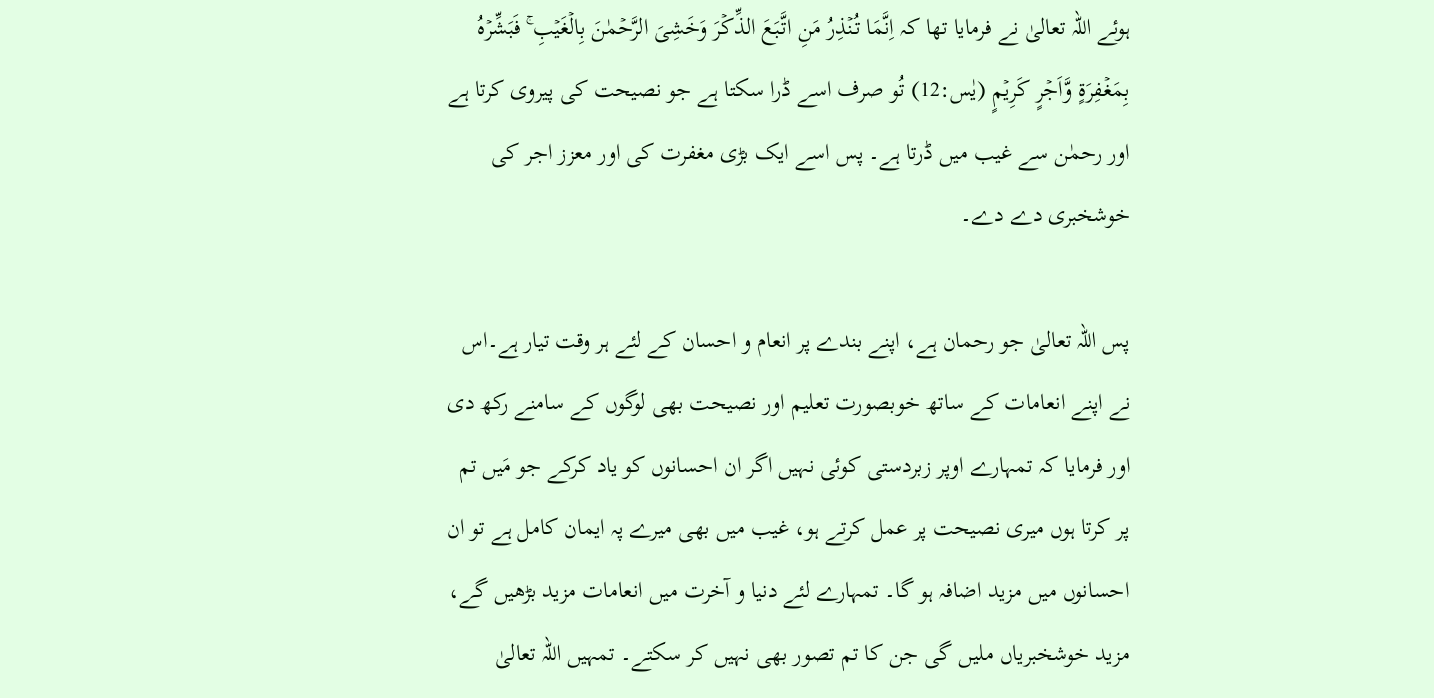ہوئے اللہ تعالیٰ نے فرمایا تھا کہ اِنَّمَا تُنۡذِرُ مَنِ اتَّبَعَ الذِّکۡرَ وَخَشِیَ الرَّحۡمٰنَ بِالۡغَیۡبِ ۚ فَبَشِّرۡہُ بِمَغۡفِرَۃٍ وَّاَجۡرٍ کَرِیۡمٍ (یٰس:12) تُو صرف اسے ڈرا سکتا ہے جو نصیحت کی پیروی کرتا ہے اور رحمٰن سے غیب میں ڈرتا ہے۔ پس اسے ایک بڑی مغفرت کی اور معزز اجر کی خوشخبری دے دے۔

پس اللہ تعالیٰ جو رحمان ہے، اپنے بندے پر انعام و احسان کے لئے ہر وقت تیار ہے۔اس نے اپنے انعامات کے ساتھ خوبصورت تعلیم اور نصیحت بھی لوگوں کے سامنے رکھ دی اور فرمایا کہ تمہارے اوپر زبردستی کوئی نہیں اگر ان احسانوں کو یاد کرکے جو مَیں تم پر کرتا ہوں میری نصیحت پر عمل کرتے ہو، غیب میں بھی میرے پہ ایمان کامل ہے تو ان احسانوں میں مزید اضافہ ہو گا۔ تمہارے لئے دنیا و آخرت میں انعامات مزید بڑھیں گے، مزید خوشخبریاں ملیں گی جن کا تم تصور بھی نہیں کر سکتے۔ تمہیں اللہ تعالیٰ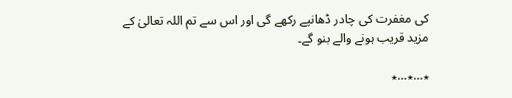کی مغفرت کی چادر ڈھانپے رکھے گی اور اس سے تم اللہ تعالیٰ کے مزید قریب ہونے والے بنو گے۔

٭…٭…٭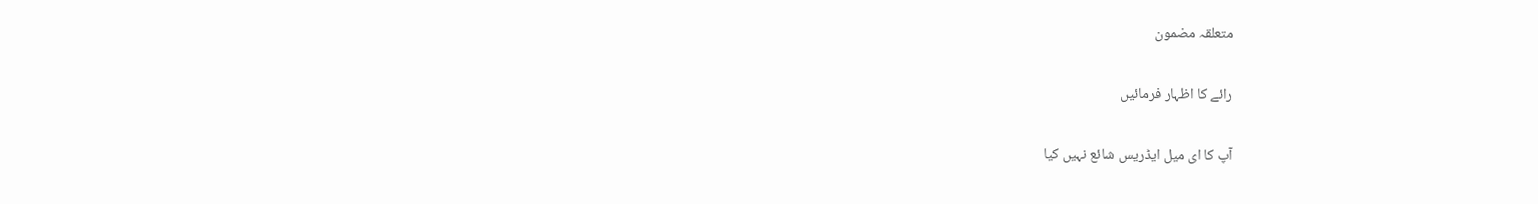متعلقہ مضمون

رائے کا اظہار فرمائیں

آپ کا ای میل ایڈریس شائع نہیں کیا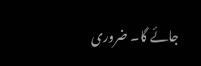جائے گا۔ ضروری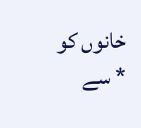خانوں کو * سے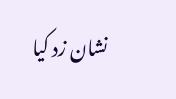نشان زد کیا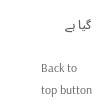گیا ہے

Back to top button